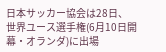日本サッカー協会は28日、世界ユース選手権(6月10日開幕・オランダ)に出場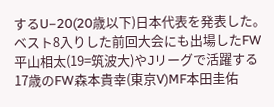するU−20(20歳以下)日本代表を発表した。ベスト8入りした前回大会にも出場したFW平山相太(19=筑波大)やJリーグで活躍する17歳のFW森本貴幸(東京V)MF本田圭佑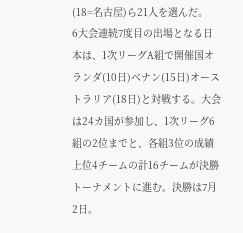(18=名古屋)ら21人を選んだ。
6大会連続7度目の出場となる日本は、1次リーグA組で開催国オランダ(10日)ベナン(15日)オーストラリア(18日)と対戦する。大会は24カ国が参加し、1次リーグ6組の2位までと、各組3位の成績上位4チームの計16チームが決勝トーナメントに進む。決勝は7月2日。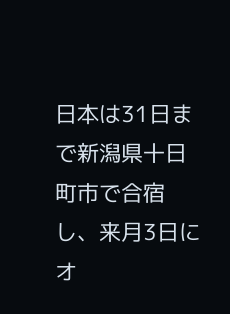日本は31日まで新潟県十日町市で合宿し、来月3日にオ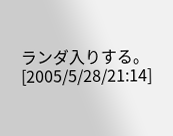ランダ入りする。
[2005/5/28/21:14]